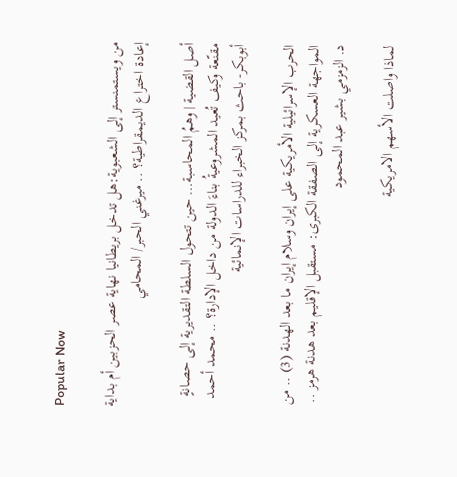Popular Now

من ويستمنستر إلى الشعبوية:هل تدخل بريطانيا نهاية عصر الحزبين أم بداية إعادة اختراع الديمقراطية؟ .. ميرغني الحبر/ المحامي

أصل القضية | وهمُ المحاسبة… حين تتحول السلطة التقديرية إلى حصانةٍ مقنّعة وكيف تُعيد المشروعيةُ بناءَ الدولة من داخل الإدارة؟ .. محمد أحمد أبوبكر- باحث بمركز الخبراء للدراسات الإنمائية

الحرب الإسرائيلية الأمريكية على إيران وسلام إيران ما بعد الهدنة (3) .. من المواجهة العسكرية إلى الصفقة الكبرى: مستقبل الإقليم بعد هدنة هرمز .. د. الزمزمي بشير عبد المحمود

لماذا واصلت الأسهم الامريكية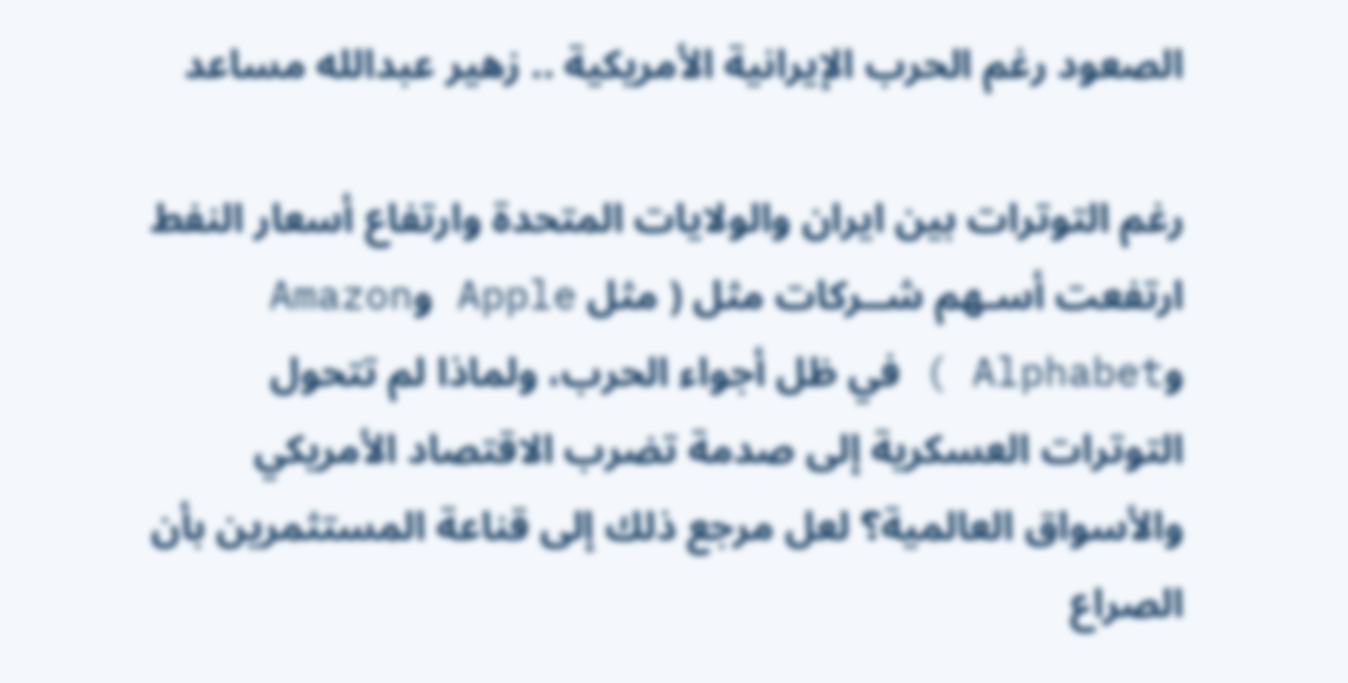الصعود رغم الحرب الإيرانية الأمريكية .. زهير عبدالله مساعد

رغم التوترات بين ايران والولايات المتحدة وارتفاع أسعار النفط ارتفعت أسـهم شــركات مثل ( مثل Apple وAmazon وAlphabet ) في ظل أجواء الحرب، ولماذا لم تتحول التوترات العسكرية إلى صدمة تضرب الاقتصاد الأمريكي والأسواق العالمية؟ لعل مرجع ذلك إلى قناعة المستثمرين بأن الصراع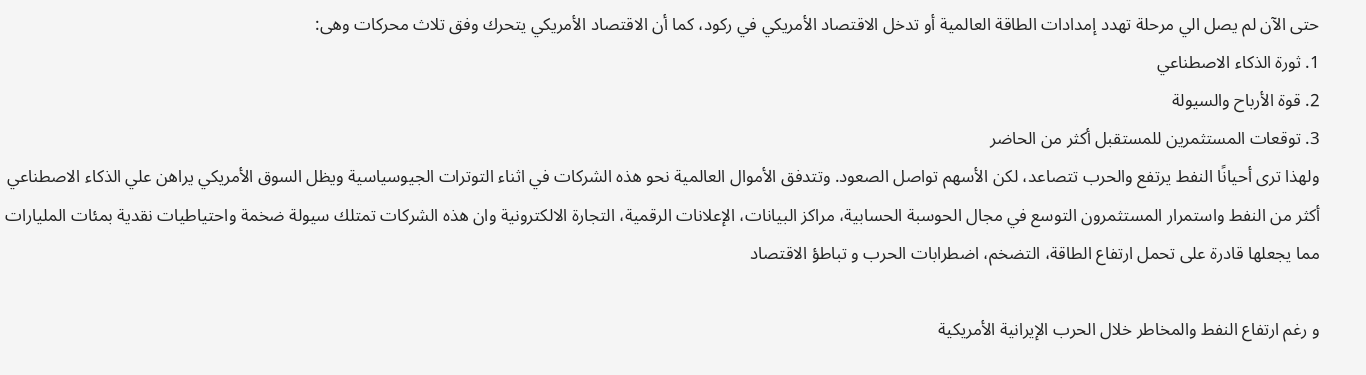حتى الآن لم يصل الي مرحلة تهدد إمدادات الطاقة العالمية أو تدخل الاقتصاد الأمريكي في ركود، كما أن الاقتصاد الأمريكي يتحرك وفق تلاث محركات وهى:
1. ثورة الذكاء الاصطناعي
2. قوة الأرباح والسيولة
3. توقعات المستثمرين للمستقبل أكثر من الحاضر
ولهذا ترى أحيانًا النفط يرتفع والحرب تتصاعد، لكن الأسهم تواصل الصعود. وتتدفق الأموال العالمية نحو هذه الشركات في اثناء التوترات الجيوسياسية ويظل السوق الأمريكي يراهن علي الذكاء الاصطناعي أكثر من النفط واستمرار المستثمرون التوسع في مجال الحوسبة الحسابية، مراكز البيانات، الإعلانات الرقمية، التجارة الالكترونية وان هذه الشركات تمتلك سيولة ضخمة واحتياطيات نقدية بمئات المليارات مما يجعلها قادرة على تحمل ارتفاع الطاقة، التضخم، اضطرابات الحرب و تباطؤ الاقتصاد

و رغم ارتفاع النفط والمخاطر خلال الحرب الإيرانية الأمريكية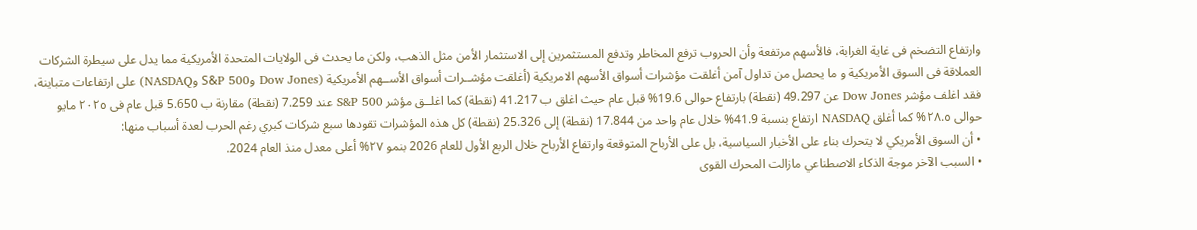وارتفاع التضخم فى غاية الغرابة، فالأسهم مرتفعة وأن الحروب ترفع المخاطر وتدفع المستثمرين إلى الاستثمار الأمن مثل الذهب، ولكن ما يحدث فى الولايات المتحدة الأمريكية مما يدل على سيطرة الشركات العملاقة فى السوق الأمريكية و ما يحصل من تداول آمن أغلقت مؤشرات أسواق الأسهم الامريكية (أغلقت مؤشــرات أسواق الأســهم الأمريكية (Dow Jones وS&P 500 وNASDAQ) على ارتفاعات متباينة، فقد اغلف مؤشر Dow Jones عن 49.297 (نقطة) بارتفاع حوالى 19.6% قبل عام حيث اغلق ب 41.217 (نقطة) كما اغلــق مؤشر S&P 500 عند 7.259 (نقطة) مقارنة ب 5.650 قبل عام فى ٢٠٢٥ مايو حوالى ٢٨.٥% كما أغلق NASDAQ ارتفاع بنسبة 41.9% خلال عام واحد من 17.844 (نقطة) إلى 25.326 (نقطة) كل هذه المؤشرات تقودها سبع شركات كبري رغم الحرب لعدة أسباب منها:
• أن السوق الأمريكي لا يتحرك بناء على الأخبار السياسية، بل على الأرباح المتوقعة وارتفاع الأرباح خلال الربع الأول للعام 2026 بنمو ٢٧% أعلى معدل منذ العام 2024.
• السبب الآخر موجة الذكاء الاصطناعي مازالت المحرك القوى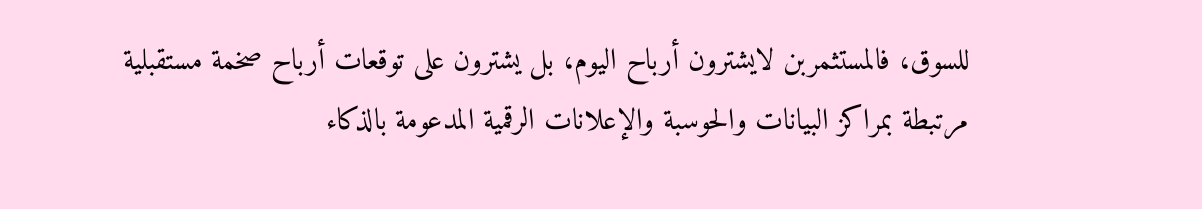للسوق، فالمستثمربن لايشترون أرباح اليوم، بل يشترون على توقعات أرباح صخمة مستقبلية مرتبطة بمراكز البيانات والحوسبة والإعلانات الرقمية المدعومة بالذكاء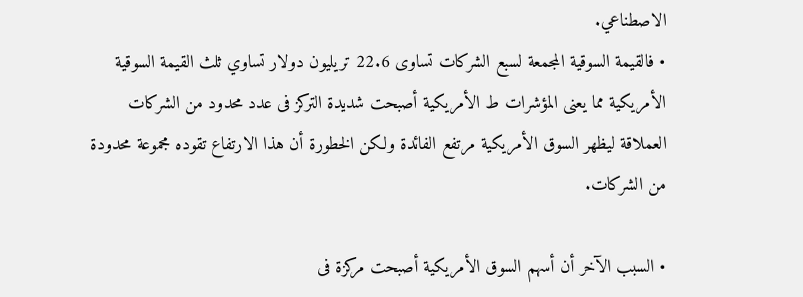الاصطناعي.
• فالقيمة السوقية المجمعة لسبع الشركات تساوى 22.6 تريليون دولار تساوي ثلث القيمة السوقية الأمريكية مما يعنى المؤشرات ط الأمريكية أصبحت شديدة التركز فى عدد محدود من الشركات العملاقة ليظهر السوق الأمريكية مرتفع الفائدة ولكن الخطورة أن هذا الارتفاع تقوده مجموعة محدودة من الشركات.

• السبب الآخر أن أسهم السوق الأمريكية أصبحت مركزة فى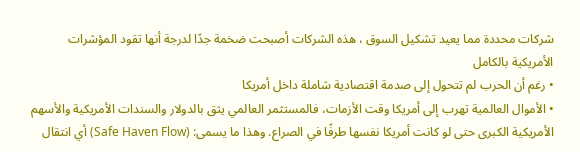شركات محددة مما يعيد تشكيل السوق ، هذه الشركات أصبحت ضخمة جدًا لدرجة أنها تقود المؤشرات الأمريكية بالكامل
• رغم أن الحرب لم تتحول إلى صدمة اقتصادية شاملة داخل أمريكا
• الأموال العالمية تهرب إلى أمريكا وقت الأزمات، فالمستثمر العالمي يثق بالدولار والسندات الأمريكية والأسهم الأمريكية الكبرى حتى لو كانت أمريكا نفسها طرفًا في الصراع. وهذا ما يسمى: (Safe Haven Flow) أي انتقال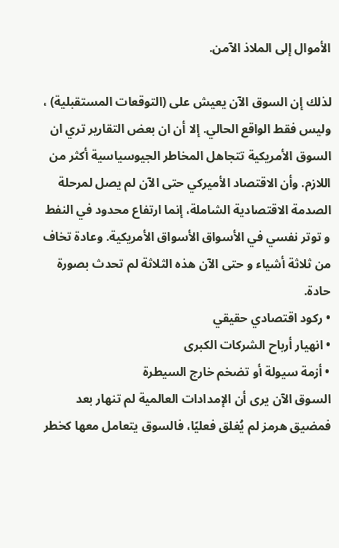الأموال إلى الملاذ الآمن.

لذلك إن السوق الآن يعيش على (التوقعات المستقبلية) ، وليس فقط الواقع الحالي. إلا أن ان بعض التقارير تري ان السوق الأمريكية تتجاهل المخاطر الجيوسياسية أكثر من اللازم. وأن الاقتصاد الأميركي حتى الآن لم يصل لمرحلة الصدمة الاقتصادية الشاملة، إنما ارتفاع محدود في النفط و توتر نفسي في الأسواق الأسواق الأمريكية. وعادة تخاف من ثلاثة أشياء و حتى الآن هذه الثلاثة لم تحدث بصورة حادة.
• ركود اقتصادي حقيقي
• انهيار أرباح الشركات الكبرى
• أزمة سيولة أو تضخم خارج السيطرة
السوق الآن يرى أن الإمدادات العالمية لم تنهار بعد فمضيق هرمز لم يُغلق فعليًا، فالسوق يتعامل معها كخطر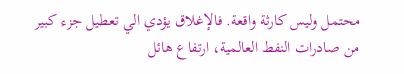محتمل وليس كارثة واقعة. فالإغلاق يؤدي الي تعطيل جزء كبير من صادرات النفط العالمية، ارتفاع هائل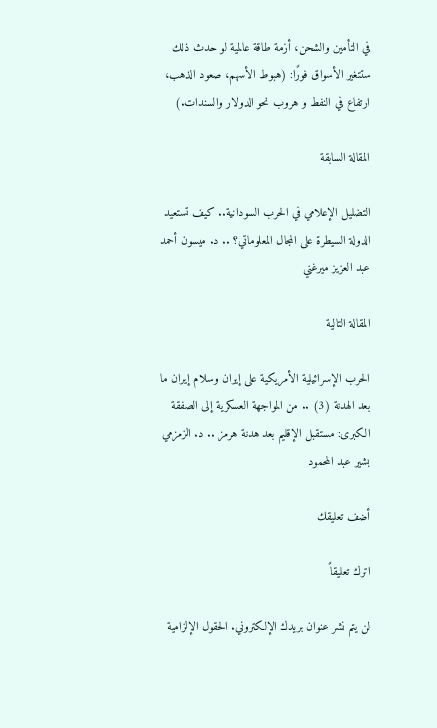في التأمين والشحن، أزمة طاقة عالمية لو حدث ذلك ستتغير الأسواق فورًا: (هبوط الأسهم، صعود الذهب، ارتفاع في النفط و هروب نحو الدولار والسندات.)

المقالة السابقة

التضليل الإعلامي في الحرب السودانية.. كيف تستعيد الدولة السيطرة على المجال المعلوماتي؟ .. د. ميسون أحمد عبد العزيز ميرغني

المقالة التالية

الحرب الإسرائيلية الأمريكية على إيران وسلام إيران ما بعد الهدنة (3) .. من المواجهة العسكرية إلى الصفقة الكبرى: مستقبل الإقليم بعد هدنة هرمز .. د. الزمزمي بشير عبد المحمود

أضف تعليقك

اترك تعليقاً

لن يتم نشر عنوان بريدك الإلكتروني. الحقول الإلزامية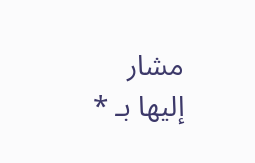مشار إليها بـ *